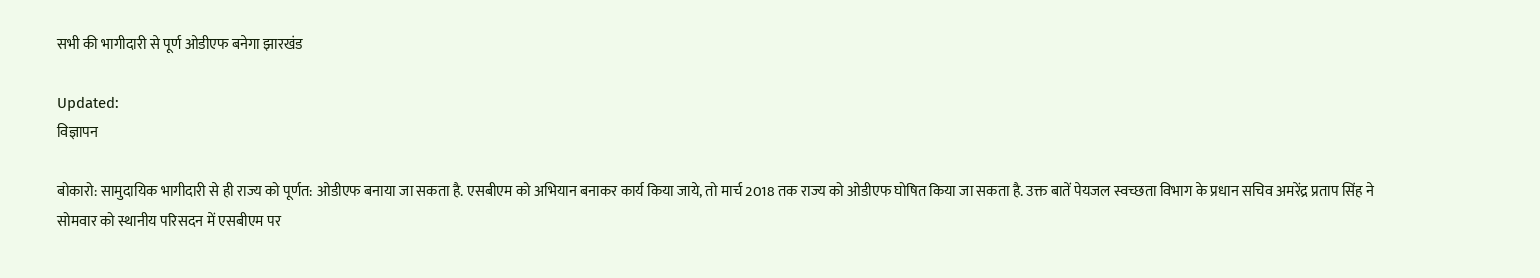सभी की भागीदारी से पूर्ण ओडीएफ बनेगा झारखंड

Updated:
विज्ञापन

बोकारो: सामुदायिक भागीदारी से ही राज्य को पूर्णत: ओडीएफ बनाया जा सकता है. एसबीएम को अभियान बनाकर कार्य किया जाये, तो मार्च 2018 तक राज्य को ओडीएफ घोषित किया जा सकता है. उक्त बातें पेयजल स्वच्छता विभाग के प्रधान सचिव अमरेंद्र प्रताप सिंह ने सोमवार को स्थानीय परिसदन में एसबीएम पर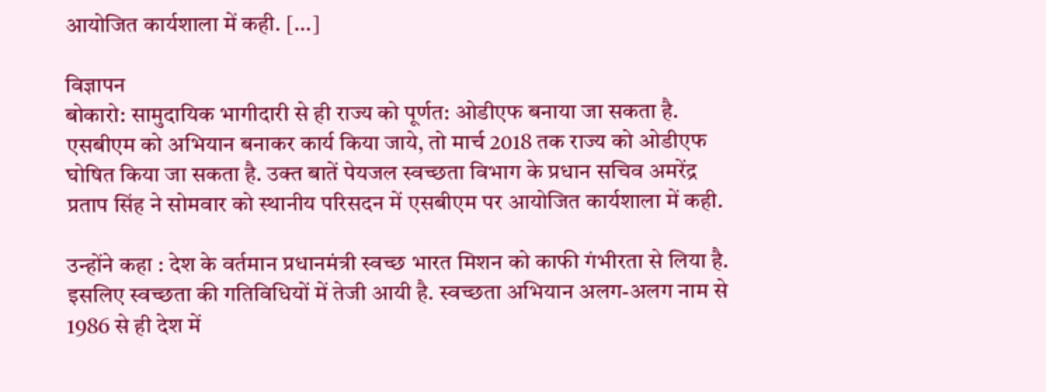आयोजित कार्यशाला में कही. […]

विज्ञापन
बोकारो: सामुदायिक भागीदारी से ही राज्य को पूर्णत: ओडीएफ बनाया जा सकता है. एसबीएम को अभियान बनाकर कार्य किया जाये, तो मार्च 2018 तक राज्य को ओडीएफ घोषित किया जा सकता है. उक्त बातें पेयजल स्वच्छता विभाग के प्रधान सचिव अमरेंद्र प्रताप सिंह ने सोमवार को स्थानीय परिसदन में एसबीएम पर आयोजित कार्यशाला में कही.

उन्होंने कहा : देश के वर्तमान प्रधानमंत्री स्वच्छ भारत मिशन को काफी गंभीरता से लिया है. इसलिए स्वच्छता की गतिविधियों में तेजी आयी है. स्वच्छता अभियान अलग-अलग नाम से 1986 से ही देश में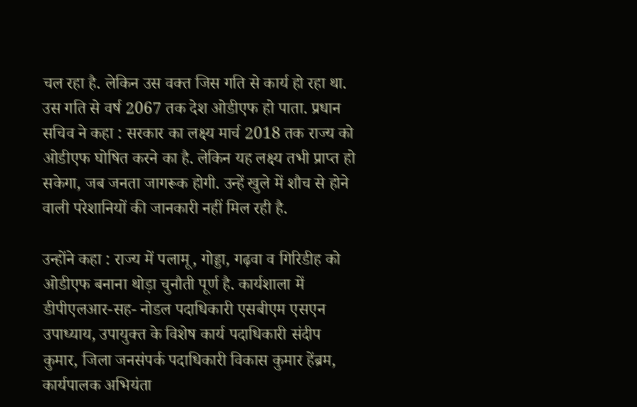चल रहा है. लेकिन उस वक्त जिस गति से कार्य हो रहा था. उस गति से वर्ष 2067 तक देश ओडीएफ हो पाता. प्रधान सचिव ने कहा : सरकार का लक्ष्य मार्च 2018 तक राज्य को ओडीएफ घोषित करने का है. लेकिन यह लक्ष्य तभी प्राप्त हो सकेगा, जब जनता जागरूक होगी. उन्हें खुले में शौच से होने वाली परेशानियों की जानकारी नहीं मिल रही है.

उन्होंने कहा : राज्य में पलामू, गोड्डा, गढ़वा व गिरिडीह को ओडीएफ बनाना थोड़ा चुनौती पूर्ण है. कार्यशाला में डीपीएलआर-सह- नोडल पदाधिकारी एसबीएम एसएन उपाध्याय, उपायुक्त के विशेष कार्य पदाधिकारी संदीप कुमार, जिला जनसंपर्क पदाधिकारी विकास कुमार हेंब्रम, कार्यपालक अभियंता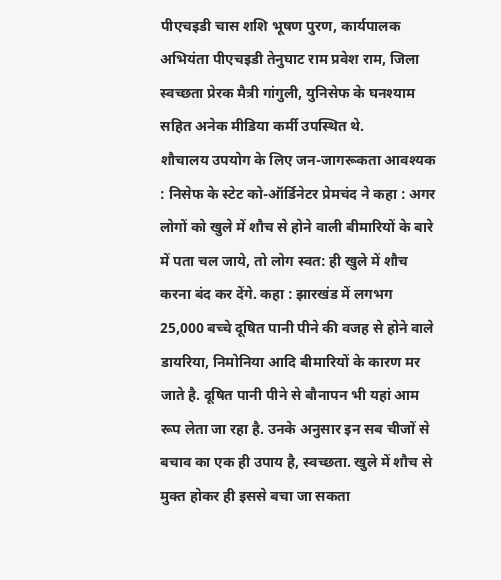पीएचइडी चास शशि भूषण पुरण, कार्यपालक अभियंता पीएचइडी तेनुघाट राम प्रवेश राम, जिला स्वच्छता प्रेरक मैत्री गांगुली, युनिसेफ के घनश्याम सहित अनेक मीडिया कर्मी उपस्थित थे.
शौचालय उपयोग के लिए जन-जागरूकता आवश्यक : निसेफ के स्टेट को-ऑर्डिनेटर प्रेमचंद ने कहा : अगर लोगों को खुले में शौच से होने वाली बीमारियों के बारे में पता चल जाये, तो लोग स्वत: ही खुले में शौच करना बंद कर देंगे. कहा : झारखंड में लगभग 25,000 बच्चे दूषित पानी पीने की वजह से होने वाले डायरिया, निमोनिया आदि बीमारियों के कारण मर जाते है. दूषित पानी पीने से बौनापन भी यहां आम रूप लेता जा रहा है. उनके अनुसार इन सब चीजों से बचाव का एक ही उपाय है, स्वच्छता. खुले में शौच से मुक्त होकर ही इससे बचा जा सकता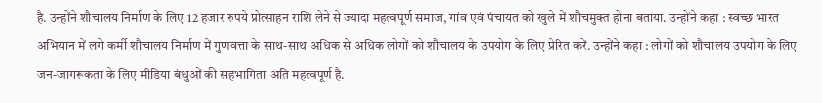है. उन्होंने शौचालय निर्माण के लिए 12 हजार रुपये प्रोत्साहन राशि लेने से ज्यादा महत्वपूर्ण समाज, गांव एवं पंचायत को खुले में शौचमुक्त होना बताया. उन्होंने कहा : स्वच्छ भारत अभियान में लगे कर्मी शौचालय निर्माण में गुणवत्ता के साथ-साथ अधिक से अधिक लोगों को शौचालय के उपयोग के लिए प्रेरित करें. उन्होंने कहा : लोगों को शौचालय उपयोग के लिए जन-जागरूकता के लिए मीडिया बंधुओं की सहभागिता अति महत्वपूर्ण है.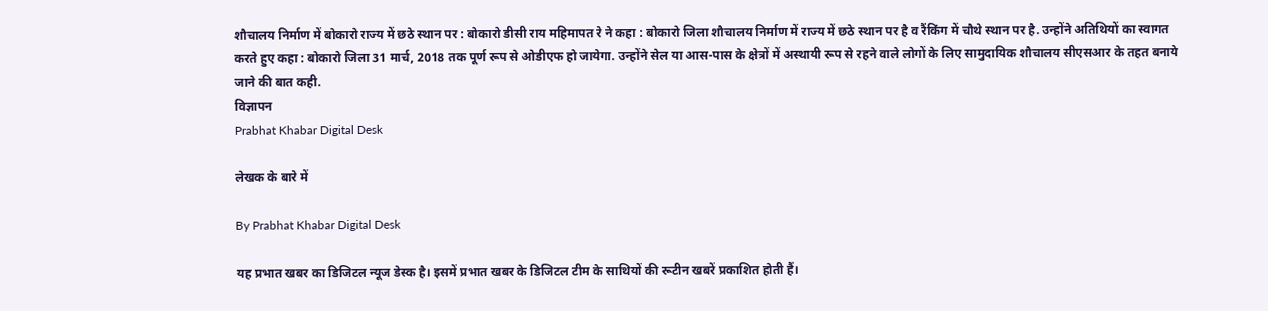शौचालय निर्माण में बोकारो राज्य में छठे स्थान पर : बोकारो डीसी राय महिमापत रे ने कहा : बोकारो जिला शौचालय निर्माण में राज्य में छठे स्थान पर है व रैंकिंग में चौथे स्थान पर है. उन्होंने अतिथियों का स्वागत करते हुए कहा : बोकारो जिला 31 मार्च, 2018 तक पूर्ण रूप से ओडीएफ हो जायेगा. उन्होंने सेल या आस-पास के क्षेत्रों में अस्थायी रूप से रहने वाले लोगों के लिए सामुदायिक शौचालय सीएसआर के तहत बनाये जाने की बात कही.
विज्ञापन
Prabhat Khabar Digital Desk

लेखक के बारे में

By Prabhat Khabar Digital Desk

यह प्रभात खबर का डिजिटल न्यूज डेस्क है। इसमें प्रभात खबर के डिजिटल टीम के साथियों की रूटीन खबरें प्रकाशित होती हैं।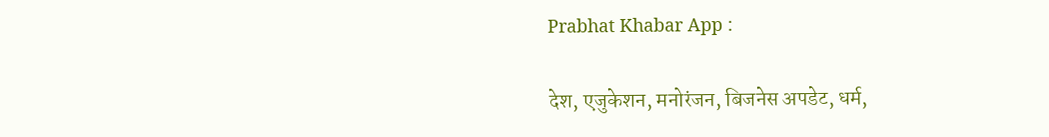Prabhat Khabar App :

देश, एजुकेशन, मनोरंजन, बिजनेस अपडेट, धर्म,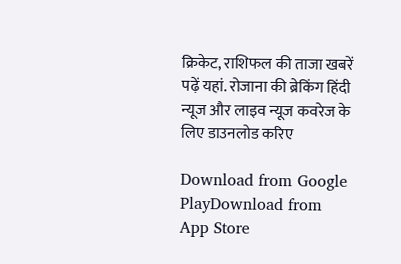क्रिकेट, राशिफल की ताजा खबरें पढ़ें यहां. रोजाना की ब्रेकिंग हिंदी न्यूज और लाइव न्यूज कवरेज के लिए डाउनलोड करिए

Download from Google PlayDownload from App Store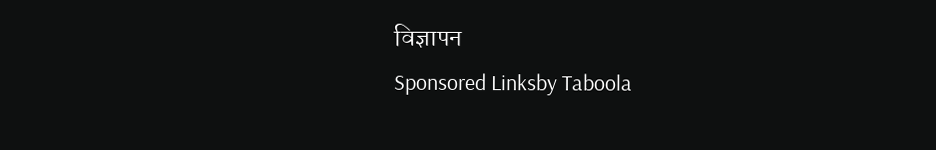विज्ञापन
Sponsored Linksby Taboola